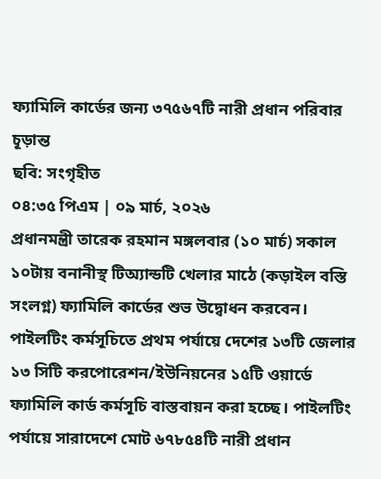ফ্যামিলি কার্ডের জন্য ৩৭৫৬৭টি নারী প্রধান পরিবার চূড়ান্ত
ছবি: সংগৃহীত
০৪:৩৫ পিএম | ০৯ মার্চ, ২০২৬
প্রধানমন্ত্রী তারেক রহমান মঙ্গলবার (১০ মার্চ) সকাল ১০টায় বনানীস্থ টিঅ্যান্ডটি খেলার মাঠে (কড়াইল বস্তি সংলগ্ন) ফ্যামিলি কার্ডের শুভ উদ্বোধন করবেন।
পাইলটিং কর্মসূচিতে প্রথম পর্যায়ে দেশের ১৩টি জেলার ১৩ সিটি করপোরেশন/ইউনিয়নের ১৫টি ওয়ার্ডে ফ্যামিলি কার্ড কর্মসূচি বাস্তবায়ন করা হচ্ছে। পাইলটিং পর্যায়ে সারাদেশে মোট ৬৭৮৫৪টি নারী প্রধান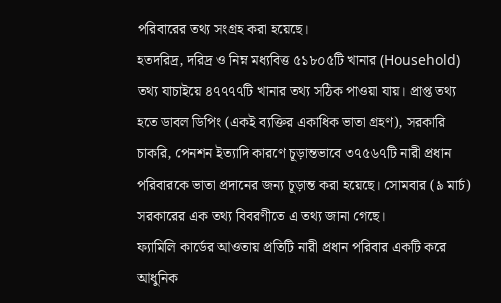পরিবারের তথ্য সংগ্রহ করা হয়েছে।
হতদরিদ্র, দরিদ্র ও নিম্ন মধ্যবিত্ত ৫১৮০৫টি খানার (Household) তথ্য যাচাইয়ে ৪৭৭৭৭টি খানার তথ্য সঠিক পাওয়া যায়। প্রাপ্ত তথ্য হতে ডাবল ডিপিং (একই ব্যক্তির একাধিক ভাতা গ্রহণ), সরকারি চাকরি, পেনশন ইত্যাদি কারণে চূড়ান্তভাবে ৩৭৫৬৭টি নারী প্রধান পরিবারকে ভাতা প্রদানের জন্য চূড়ান্ত করা হয়েছে। সোমবার (৯ মার্চ) সরকারের এক তথ্য বিবরণীতে এ তথ্য জানা গেছে।
ফ্যামিলি কার্ডের আওতায় প্রতিটি নারী প্রধান পরিবার একটি করে আধুনিক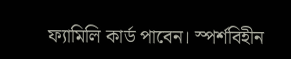ফ্যামিলি কার্ড পাবেন। স্পর্শবিহীন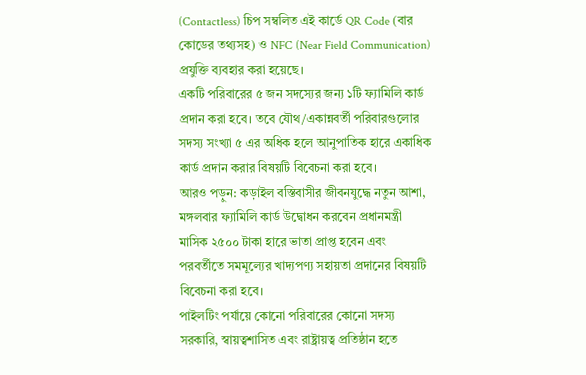(Contactless) চিপ সম্বলিত এই কার্ডে QR Code (বার কোডের তথ্যসহ) ও NFC (Near Field Communication) প্রযুক্তি ব্যবহার করা হয়েছে।
একটি পরিবারের ৫ জন সদস্যের জন্য ১টি ফ্যামিলি কার্ড প্রদান করা হবে। তবে যৌথ/একান্নবর্তী পরিবারগুলোর সদস্য সংখ্যা ৫ এর অধিক হলে আনুপাতিক হারে একাধিক কার্ড প্রদান করার বিষয়টি বিবেচনা করা হবে।
আরও পড়ুন: কড়াইল বস্তিবাসীর জীবনযুদ্ধে নতুন আশা, মঙ্গলবার ফ্যামিলি কার্ড উদ্বোধন করবেন প্রধানমন্ত্রী
মাসিক ২৫০০ টাকা হারে ভাতা প্রাপ্ত হবেন এবং পরবর্তীতে সমমূল্যের খাদ্যপণ্য সহায়তা প্রদানের বিষয়টি বিবেচনা করা হবে।
পাইলটিং পর্যায়ে কোনো পরিবারের কোনো সদস্য সরকারি, স্বায়ত্বশাসিত এবং রাষ্ট্রায়ত্ব প্রতিষ্ঠান হতে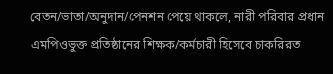বেতন/ভাতা/অনুদান/পেনশন পেয়ে থাকলে, নারী পরিবার প্রধান এমপিওভুক্ত প্রতিষ্ঠানের শিক্ষক/কর্মচারী হিসেবে চাকরিরত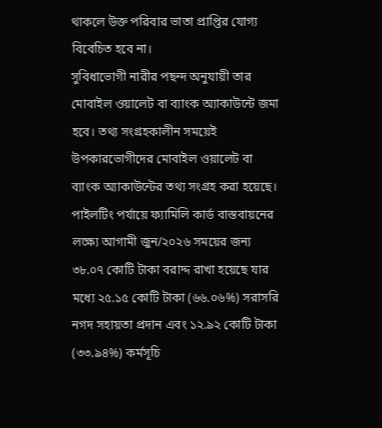থাকলে উক্ত পরিবার ভাতা প্রাপ্তির যোগ্য বিবেচিত হবে না।
সুবিধাভোগী নারীর পছন্দ অনুযায়ী তার মোবাইল ওয়ালেট বা ব্যাংক অ্যাকাউন্টে জমা হবে। তথ্য সংগ্রহকালীন সময়েই উপকারভোগীদের মোবাইল ওয়ালেট বা ব্যাংক অ্যাকাউন্টের তথ্য সংগ্রহ করা হয়েছে।
পাইলটিং পর্যায়ে ফ্যামিলি কার্ড বাস্তবায়নের লক্ষ্যে আগামী জুন/২০২৬ সময়ের জন্য ৩৮.০৭ কোটি টাকা বরাদ্দ রাখা হয়েছে যার মধ্যে ২৫.১৫ কোটি টাকা (৬৬.০৬%) সরাসরি নগদ সহায়তা প্রদান এবং ১২.৯২ কোটি টাকা (৩৩.৯৪%) কর্মসূচি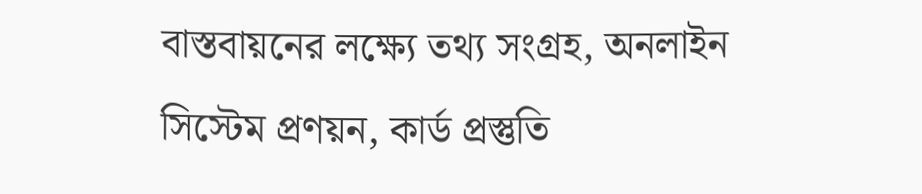বাস্তবায়নের লক্ষ্যে তথ্য সংগ্রহ, অনলাইন সিস্টেম প্রণয়ন, কার্ড প্রস্তুতি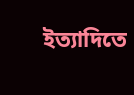ইত্যাদিতে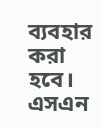ব্যবহার করা হবে।
এসএন